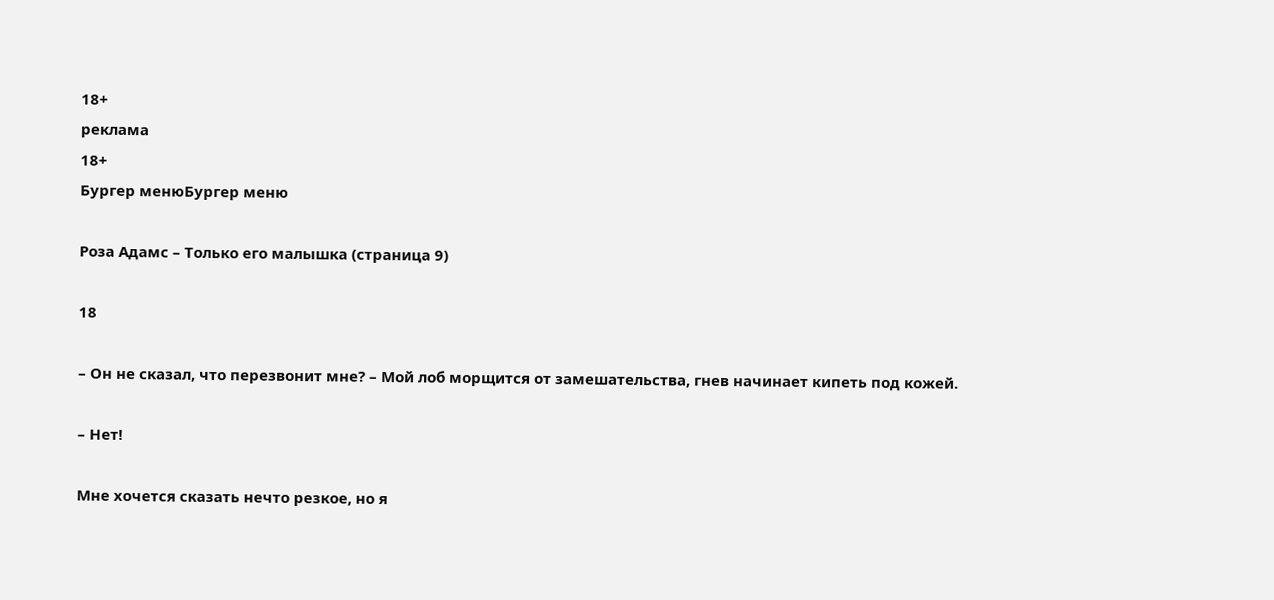18+
реклама
18+
Бургер менюБургер меню

Роза Адамс – Только его малышка (страница 9)

18

– Он не сказал, что перезвонит мне? – Мой лоб морщится от замешательства, гнев начинает кипеть под кожей.

– Нет!

Мне хочется сказать нечто резкое, но я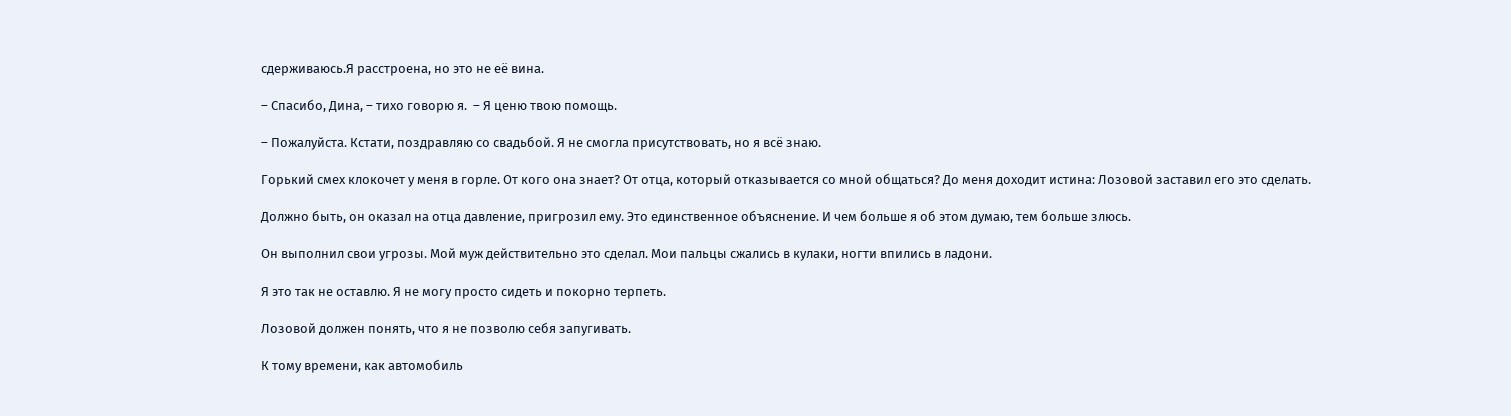сдерживаюсь.Я расстроена, но это не её вина.

– Спасибо, Дина, – тихо говорю я.  – Я ценю твою помощь.

– Пожалуйста. Кстати, поздравляю со свадьбой. Я не смогла присутствовать, но я всё знаю.

Горький смех клокочет у меня в горле. От кого она знает? От отца, который отказывается со мной общаться? До меня доходит истина: Лозовой заставил его это сделать.

Должно быть, он оказал на отца давление, пригрозил ему. Это единственное объяснение. И чем больше я об этом думаю, тем больше злюсь.

Он выполнил свои угрозы. Мой муж действительно это сделал. Мои пальцы сжались в кулаки, ногти впились в ладони.

Я это так не оставлю. Я не могу просто сидеть и покорно терпеть.

Лозовой должен понять, что я не позволю себя запугивать.

К тому времени, как автомобиль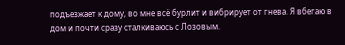подъезжает к дому, во мне всё бурлит и вибрирует от гнева. Я вбегаю в дом и почти сразу сталкиваюсь с Лозовым.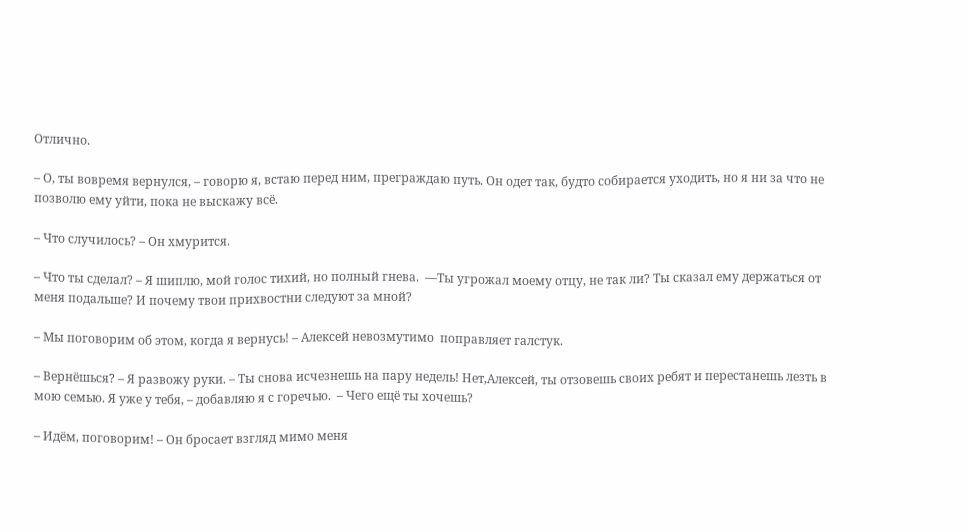Отлично.

– О, ты вовремя вернулся, – говорю я, встаю перед ним, преграждаю путь. Он одет так, будто собирается уходить, но я ни за что не позволю ему уйти, пока не выскажу всё.

– Что случилось? – Он хмурится.

– Что ты сделал? – Я шиплю, мой голос тихий, но полный гнева.  —Ты угрожал моему отцу, не так ли? Ты сказал ему держаться от меня подальше? И почему твои прихвостни следуют за мной?

– Мы поговорим об этом, когда я вернусь! – Алексей невозмутимо  поправляет галстук.

– Вернёшься? – Я развожу руки. – Ты снова исчезнешь на пару недель! Нет,Алексей, ты отзовешь своих ребят и перестанешь лезть в мою семью. Я уже у тебя, – добавляю я с горечью.  – Чего ещё ты хочешь?

– Идём, поговорим! – Он бросает взгляд мимо меня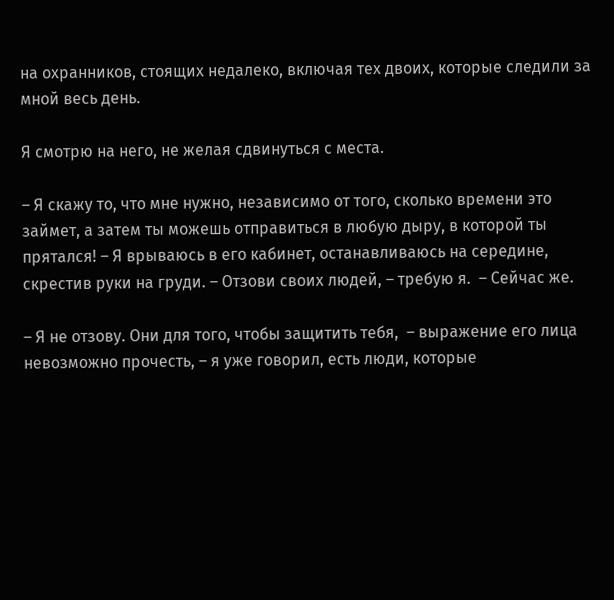на охранников, стоящих недалеко, включая тех двоих, которые следили за мной весь день.

Я смотрю на него, не желая сдвинуться с места.

– Я скажу то, что мне нужно, независимо от того, сколько времени это займет, а затем ты можешь отправиться в любую дыру, в которой ты прятался! – Я врываюсь в его кабинет, останавливаюсь на середине, скрестив руки на груди. – Отзови своих людей, – требую я.  – Сейчас же.

– Я не отзову. Они для того, чтобы защитить тебя,  – выражение его лица невозможно прочесть, – я уже говорил, есть люди, которые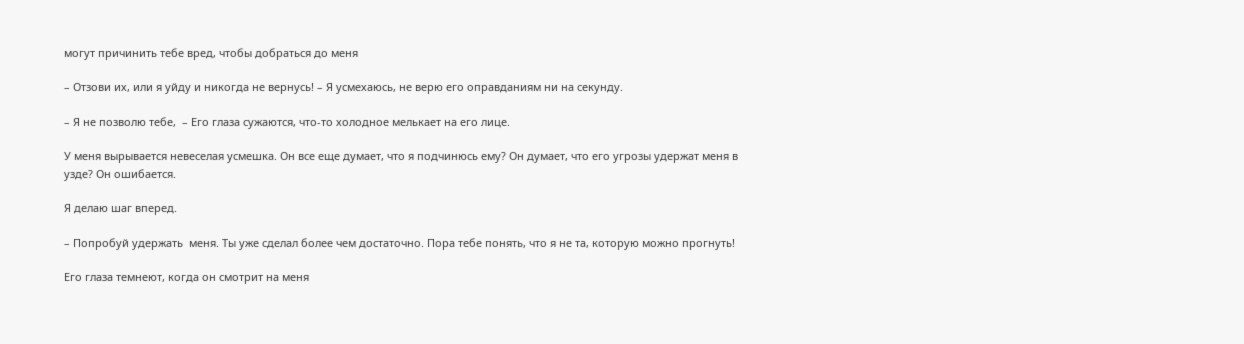могут причинить тебе вред, чтобы добраться до меня

– Отзови их, или я уйду и никогда не вернусь! – Я усмехаюсь, не верю его оправданиям ни на секунду.

– Я не позволю тебе,  – Его глаза сужаются, что-то холодное мелькает на его лице.

У меня вырывается невеселая усмешка. Он все еще думает, что я подчинюсь ему? Он думает, что его угрозы удержат меня в узде? Он ошибается.

Я делаю шаг вперед.

– Попробуй удержать  меня. Ты уже сделал более чем достаточно. Пора тебе понять, что я не та, которую можно прогнуть!

Его глаза темнеют, когда он смотрит на меня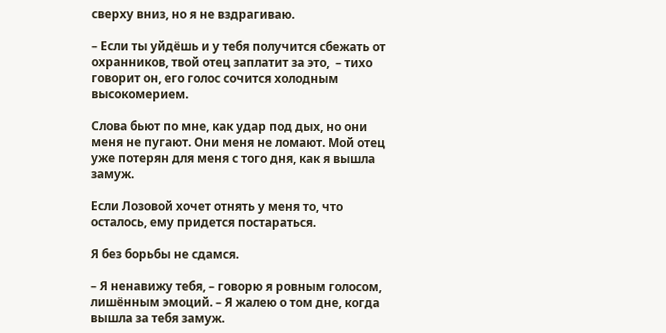сверху вниз, но я не вздрагиваю.

– Если ты уйдёшь и у тебя получится сбежать от охранников, твой отец заплатит за это,  – тихо говорит он, его голос сочится холодным высокомерием.

Слова бьют по мне, как удар под дых, но они меня не пугают. Они меня не ломают. Мой отец уже потерян для меня с того дня, как я вышла замуж.

Если Лозовой хочет отнять у меня то, что осталось, ему придется постараться.

Я без борьбы не сдамся.

– Я ненавижу тебя, – говорю я ровным голосом, лишённым эмоций. – Я жалею о том дне, когда вышла за тебя замуж.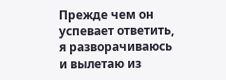Прежде чем он успевает ответить, я разворачиваюсь и вылетаю из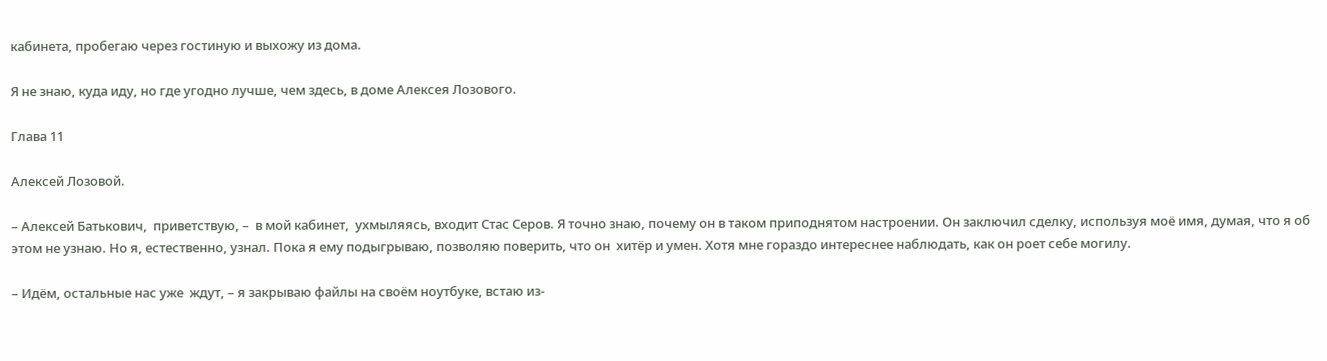кабинета, пробегаю через гостиную и выхожу из дома.

Я не знаю, куда иду, но где угодно лучше, чем здесь, в доме Алексея Лозового.

Глава 11

Алексей Лозовой.

– Алексей Батькович,  приветствую, –  в мой кабинет,  ухмыляясь, входит Стас Серов. Я точно знаю, почему он в таком приподнятом настроении. Он заключил сделку, используя моё имя, думая, что я об этом не узнаю. Но я, естественно, узнал. Пока я ему подыгрываю, позволяю поверить, что он  хитёр и умен. Хотя мне гораздо интереснее наблюдать, как он роет себе могилу.

– Идём, остальные нас уже  ждут, – я закрываю файлы на своём ноутбуке, встаю из-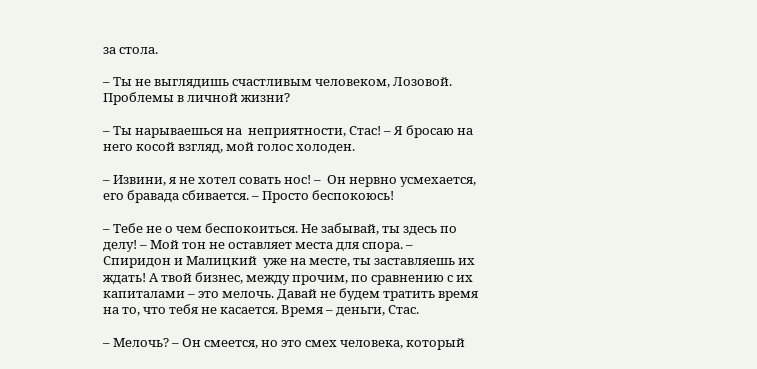за стола.

– Ты не выглядишь счастливым человеком, Лозовой. Проблемы в личной жизни?

– Ты нарываешься на  неприятности, Стас! – Я бросаю на него косой взгляд, мой голос холоден.

– Извини, я не хотел совать нос! –  Он нервно усмехается, его бравада сбивается. – Просто беспокоюсь!

– Тебе не о чем беспокоиться. Не забывай, ты здесь по делу! – Мой тон не оставляет места для спора. –  Спиридон и Малицкий  уже на месте, ты заставляешь их ждать! А твой бизнес, между прочим, по сравнению с их капиталами – это мелочь. Давай не будем тратить время на то, что тебя не касается. Время – деньги, Стас.

– Мелочь? – Он смеется, но это смех человека, который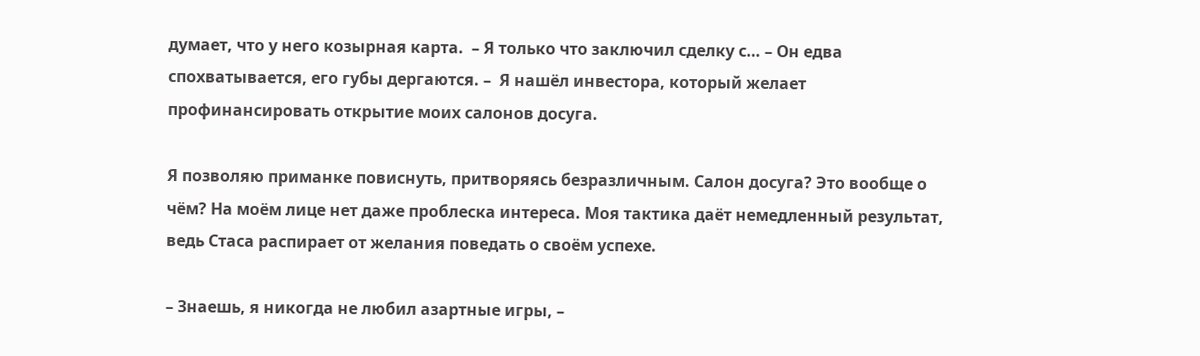думает, что у него козырная карта.  – Я только что заключил сделку с… – Он едва спохватывается, его губы дергаются. –  Я нашёл инвестора, который желает  профинансировать открытие моих салонов досуга.

Я позволяю приманке повиснуть, притворяясь безразличным. Салон досуга? Это вообще о чём? На моём лице нет даже проблеска интереса. Моя тактика даёт немедленный результат, ведь Стаса распирает от желания поведать о своём успехе.

– Знаешь, я никогда не любил азартные игры, –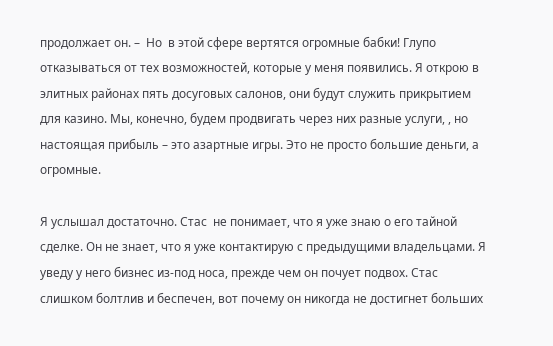продолжает он. –  Но  в этой сфере вертятся огромные бабки! Глупо отказываться от тех возможностей, которые у меня появились. Я открою в элитных районах пять досуговых салонов, они будут служить прикрытием для казино. Мы, конечно, будем продвигать через них разные услуги, , но настоящая прибыль – это азартные игры. Это не просто большие деньги, а огромные.

Я услышал достаточно. Стас  не понимает, что я уже знаю о его тайной сделке. Он не знает, что я уже контактирую с предыдущими владельцами. Я  уведу у него бизнес из-под носа, прежде чем он почует подвох. Стас слишком болтлив и беспечен, вот почему он никогда не достигнет больших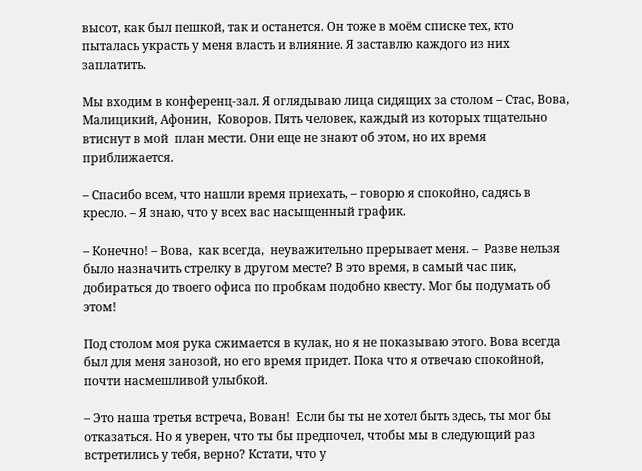высот, как был пешкой, так и останется. Он тоже в моём списке тех, кто пыталась украсть у меня власть и влияние. Я заставлю каждого из них заплатить.

Мы входим в конференц-зал. Я оглядываю лица сидящих за столом – Стас, Вова,  Малицикий, Афонин,  Коворов. Пять человек, каждый из которых тщательно втиснут в мой  план мести. Они еще не знают об этом, но их время приближается.

– Спасибо всем, что нашли время приехать, – говорю я спокойно, садясь в кресло. – Я знаю, что у всех вас насыщенный график.

– Конечно! – Вова,  как всегда,  неуважительно прерывает меня. –  Разве нельзя было назначить стрелку в другом месте? В это время, в самый час пик, добираться до твоего офиса по пробкам подобно квесту. Мог бы подумать об этом!

Под столом моя рука сжимается в кулак, но я не показываю этого. Вова всегда был для меня занозой, но его время придет. Пока что я отвечаю спокойной, почти насмешливой улыбкой.

– Это наша третья встреча, Вован!  Если бы ты не хотел быть здесь, ты мог бы отказаться. Но я уверен, что ты бы предпочел, чтобы мы в следующий раз встретились у тебя, верно? Кстати, что у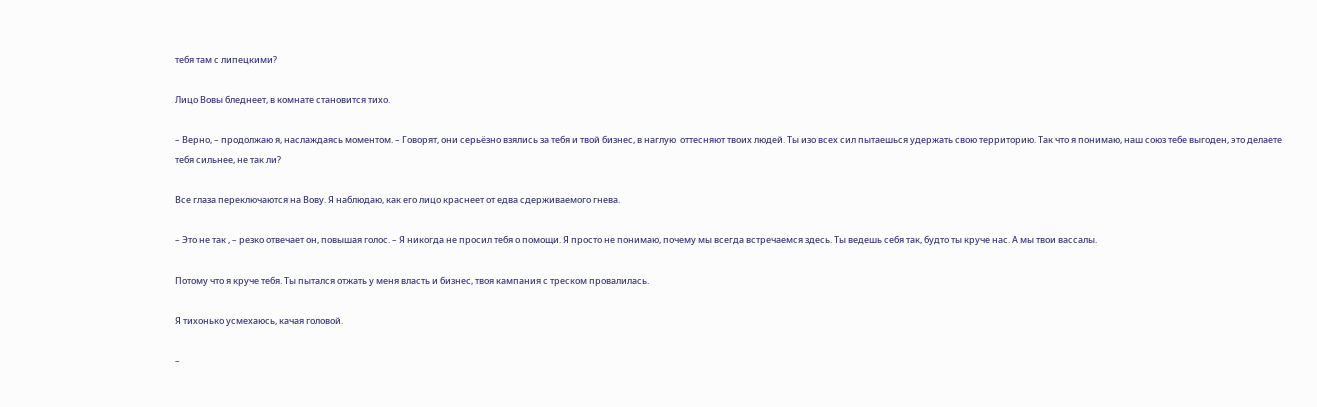тебя там с липецкими?

Лицо Вовы бледнеет, в комнате становится тихо.

– Верно, – продолжаю я, наслаждаясь моментом. – Говорят, они серьёзно взялись за тебя и твой бизнес, в наглую  оттесняют твоих людей. Ты изо всех сил пытаешься удержать свою территорию. Так что я понимаю, наш союз тебе выгоден, это делаете тебя сильнее, не так ли?

Все глаза переключаются на Вову. Я наблюдаю, как его лицо краснеет от едва сдерживаемого гнева.

– Это не так , – резко отвечает он, повышая голос. – Я никогда не просил тебя о помощи. Я просто не понимаю, почему мы всегда встречаемся здесь. Ты ведешь себя так, будто ты круче нас. А мы твои вассалы.

Потому что я круче тебя. Ты пытался отжать у меня власть и бизнес, твоя кампания с треском провалилась.

Я тихонько усмехаюсь, качая головой.

–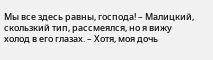Мы все здесь равны, господа! – Малицкий,  скользкий тип, рассмеялся, но я вижу холод в его глазах. – Хотя, моя дочь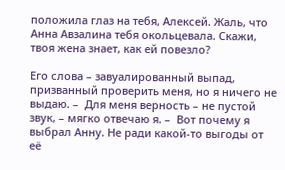положила глаз на тебя, Алексей. Жаль, что Анна Авзалина тебя окольцевала. Скажи, твоя жена знает, как ей повезло?

Его слова – завуалированный выпад, призванный проверить меня, но я ничего не выдаю. –  Для меня верность – не пустой звук, – мягко отвечаю я. –  Вот почему я выбрал Анну. Не ради какой-то выгоды от её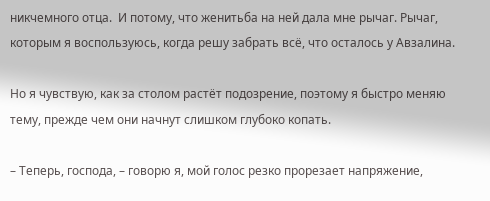никчемного отца.  И потому, что женитьба на ней дала мне рычаг. Рычаг, которым я воспользуюсь, когда решу забрать всё, что осталось у Авзалина.

Но я чувствую, как за столом растёт подозрение, поэтому я быстро меняю тему, прежде чем они начнут слишком глубоко копать.

– Теперь, господа, – говорю я, мой голос резко прорезает напряжение,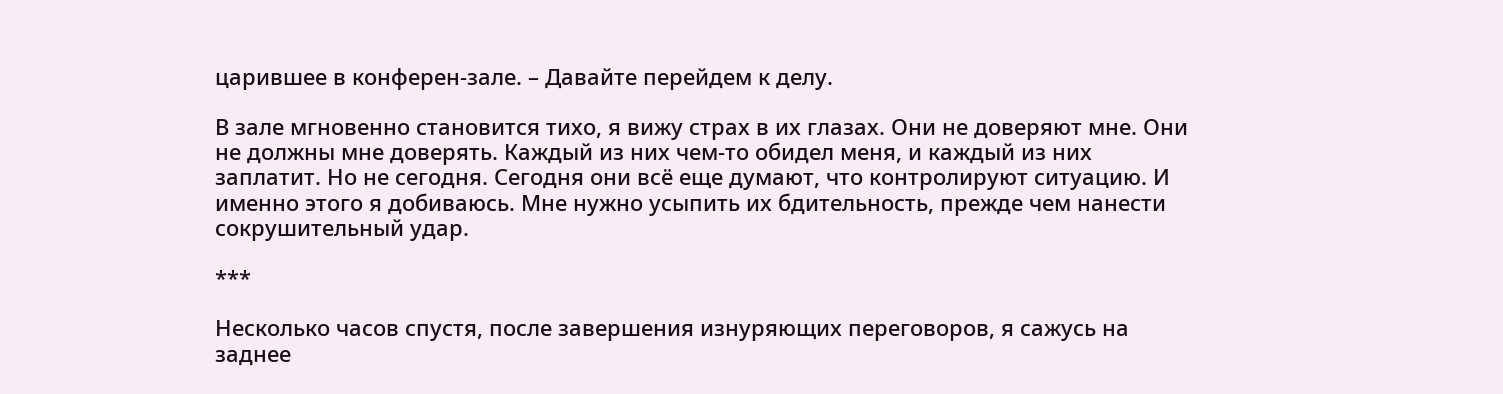царившее в конферен-зале. – Давайте перейдем к делу.

В зале мгновенно становится тихо, я вижу страх в их глазах. Они не доверяют мне. Они не должны мне доверять. Каждый из них чем-то обидел меня, и каждый из них заплатит. Но не сегодня. Сегодня они всё еще думают, что контролируют ситуацию. И именно этого я добиваюсь. Мне нужно усыпить их бдительность, прежде чем нанести сокрушительный удар.

***

Несколько часов спустя, после завершения изнуряющих переговоров, я сажусь на заднее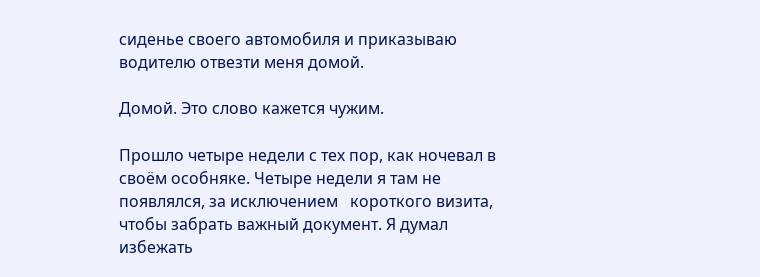сиденье своего автомобиля и приказываю  водителю отвезти меня домой.

Домой. Это слово кажется чужим.

Прошло четыре недели с тех пор, как ночевал в своём особняке. Четыре недели я там не появлялся, за исключением   короткого визита, чтобы забрать важный документ. Я думал избежать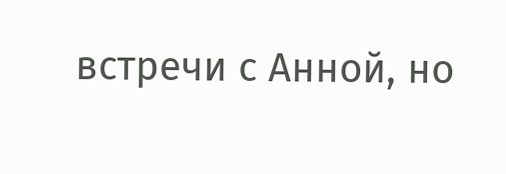встречи с Анной, но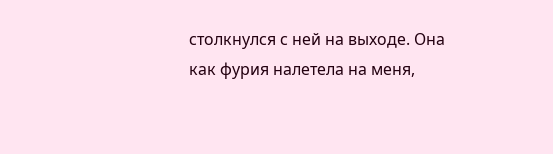столкнулся с ней на выходе. Она как фурия налетела на меня,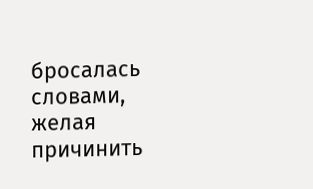бросалась словами, желая причинить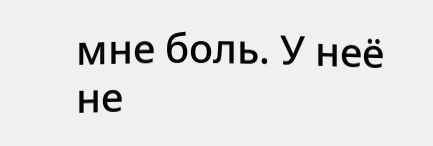мне боль. У неё не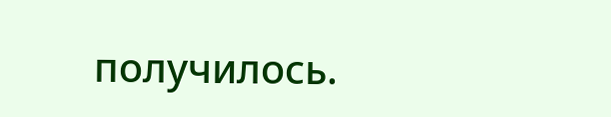получилось.